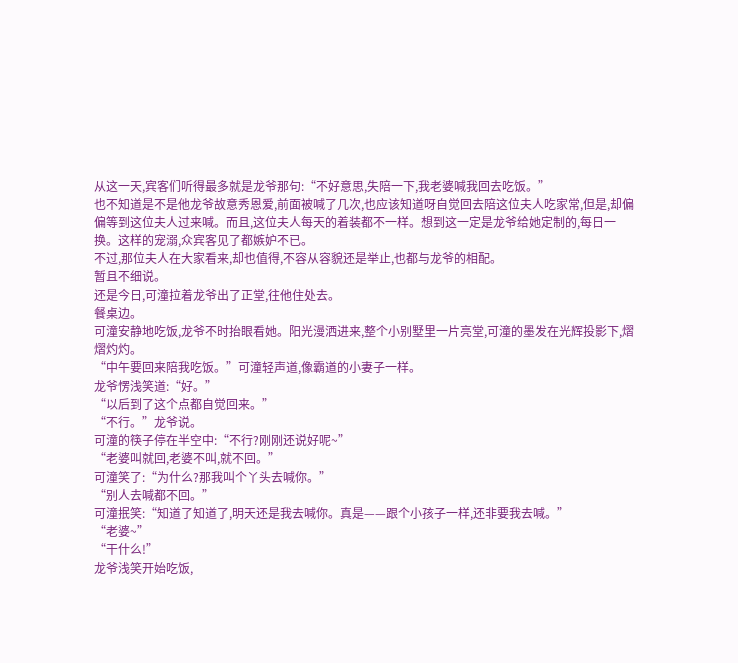从这一天,宾客们听得最多就是龙爷那句:“不好意思,失陪一下,我老婆喊我回去吃饭。”
也不知道是不是他龙爷故意秀恩爱,前面被喊了几次,也应该知道呀自觉回去陪这位夫人吃家常,但是,却偏偏等到这位夫人过来喊。而且,这位夫人每天的着装都不一样。想到这一定是龙爷给她定制的,每日一换。这样的宠溺,众宾客见了都嫉妒不已。
不过,那位夫人在大家看来,却也值得,不容从容貌还是举止,也都与龙爷的相配。
暂且不细说。
还是今日,可潼拉着龙爷出了正堂,往他住处去。
餐桌边。
可潼安静地吃饭,龙爷不时抬眼看她。阳光漫洒进来,整个小别墅里一片亮堂,可潼的墨发在光辉投影下,熠熠灼灼。
“中午要回来陪我吃饭。”可潼轻声道,像霸道的小妻子一样。
龙爷愣浅笑道:“好。”
“以后到了这个点都自觉回来。”
“不行。”龙爷说。
可潼的筷子停在半空中:“不行?刚刚还说好呢~”
“老婆叫就回,老婆不叫,就不回。”
可潼笑了:“为什么?那我叫个丫头去喊你。”
“别人去喊都不回。”
可潼抿笑:“知道了知道了,明天还是我去喊你。真是——跟个小孩子一样,还非要我去喊。”
“老婆~”
“干什么!”
龙爷浅笑开始吃饭,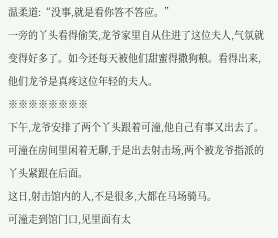温柔道:“没事,就是看你答不答应。”
一旁的丫头看得偷笑,龙爷家里自从住进了这位夫人,气氛就变得好多了。如今还每天被他们甜蜜得撒狗粮。看得出来,他们龙爷是真疼这位年轻的夫人。
※※※※※※※※
下午,龙爷安排了两个丫头跟着可潼,他自己有事又出去了。可潼在房间里闲着无聊,于是出去射击场,两个被龙爷指派的丫头紧跟在后面。
这日,射击馆内的人,不是很多,大都在马场骑马。
可潼走到馆门口,见里面有太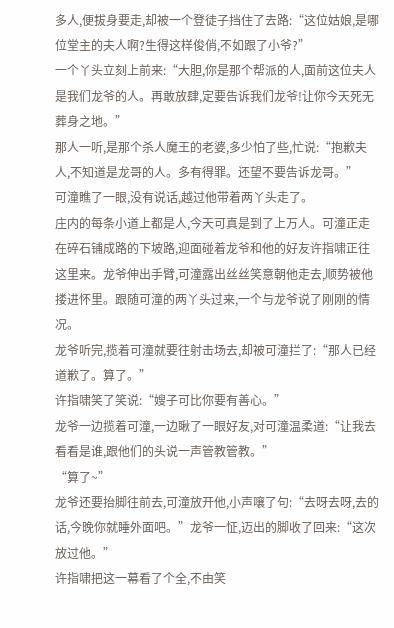多人,便拔身要走,却被一个登徒子挡住了去路:“这位姑娘,是哪位堂主的夫人啊?生得这样俊俏,不如跟了小爷?”
一个丫头立刻上前来:“大胆,你是那个帮派的人,面前这位夫人是我们龙爷的人。再敢放肆,定要告诉我们龙爷!让你今天死无葬身之地。”
那人一听,是那个杀人魔王的老婆,多少怕了些,忙说:“抱歉夫人,不知道是龙哥的人。多有得罪。还望不要告诉龙哥。”
可潼瞧了一眼,没有说话,越过他带着两丫头走了。
庄内的每条小道上都是人,今天可真是到了上万人。可潼正走在碎石铺成路的下坡路,迎面碰着龙爷和他的好友许指啸正往这里来。龙爷伸出手臂,可潼露出丝丝笑意朝他走去,顺势被他搂进怀里。跟随可潼的两丫头过来,一个与龙爷说了刚刚的情况。
龙爷听完,揽着可潼就要往射击场去,却被可潼拦了:“那人已经道歉了。算了。”
许指啸笑了笑说:“嫂子可比你要有善心。”
龙爷一边揽着可潼,一边瞅了一眼好友,对可潼温柔道:“让我去看看是谁,跟他们的头说一声管教管教。”
“算了~”
龙爷还要抬脚往前去,可潼放开他,小声嚷了句:“去呀去呀,去的话,今晚你就睡外面吧。”龙爷一怔,迈出的脚收了回来:“这次放过他。”
许指啸把这一幕看了个全,不由笑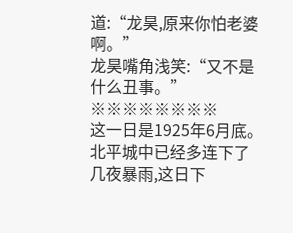道:“龙昊,原来你怕老婆啊。”
龙昊嘴角浅笑:“又不是什么丑事。”
※※※※※※※※
这一日是1925年6月底。北平城中已经多连下了几夜暴雨,这日下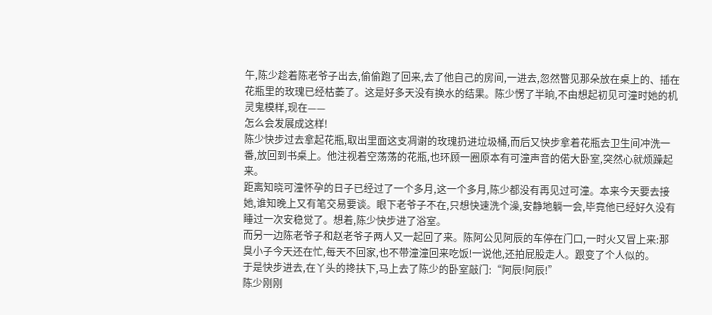午,陈少趁着陈老爷子出去,偷偷跑了回来,去了他自己的房间,一进去,忽然瞥见那朵放在桌上的、插在花瓶里的玫瑰已经枯萎了。这是好多天没有换水的结果。陈少愣了半晌,不由想起初见可潼时她的机灵鬼模样,现在——
怎么会发展成这样!
陈少快步过去拿起花瓶,取出里面这支凋谢的玫瑰扔进垃圾桶,而后又快步拿着花瓶去卫生间冲洗一番,放回到书桌上。他注视着空荡荡的花瓶,也环顾一圈原本有可潼声音的偌大卧室,突然心就烦躁起来。
距离知晓可潼怀孕的日子已经过了一个多月,这一个多月,陈少都没有再见过可潼。本来今天要去接她,谁知晚上又有笔交易要谈。眼下老爷子不在,只想快速洗个澡,安静地躺一会,毕竟他已经好久没有睡过一次安稳觉了。想着,陈少快步进了浴室。
而另一边陈老爷子和赵老爷子两人又一起回了来。陈阿公见阿辰的车停在门口,一时火又冒上来:那臭小子今天还在忙,每天不回家,也不带潼潼回来吃饭!一说他,还拍屁股走人。跟变了个人似的。
于是快步进去,在丫头的搀扶下,马上去了陈少的卧室敲门:“阿辰!阿辰!”
陈少刚刚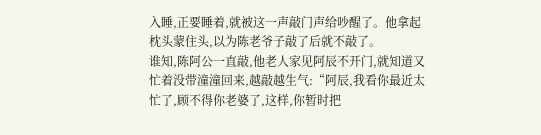入睡,正要睡着,就被这一声敲门声给吵醒了。他拿起枕头蒙住头,以为陈老爷子敲了后就不敲了。
谁知,陈阿公一直敲,他老人家见阿辰不开门,就知道又忙着没带潼潼回来,越敲越生气:“阿辰,我看你最近太忙了,顾不得你老婆了,这样,你暂时把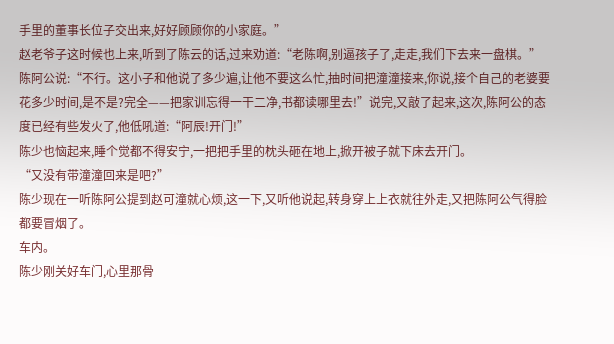手里的董事长位子交出来,好好顾顾你的小家庭。”
赵老爷子这时候也上来,听到了陈云的话,过来劝道:“老陈啊,别逼孩子了,走走,我们下去来一盘棋。”
陈阿公说:“不行。这小子和他说了多少遍,让他不要这么忙,抽时间把潼潼接来,你说,接个自己的老婆要花多少时间,是不是?完全——把家训忘得一干二净,书都读哪里去!”说完,又敲了起来,这次,陈阿公的态度已经有些发火了,他低吼道:“阿辰!开门!”
陈少也恼起来,睡个觉都不得安宁,一把把手里的枕头砸在地上,掀开被子就下床去开门。
“又没有带潼潼回来是吧?”
陈少现在一听陈阿公提到赵可潼就心烦,这一下,又听他说起,转身穿上上衣就往外走,又把陈阿公气得脸都要冒烟了。
车内。
陈少刚关好车门,心里那骨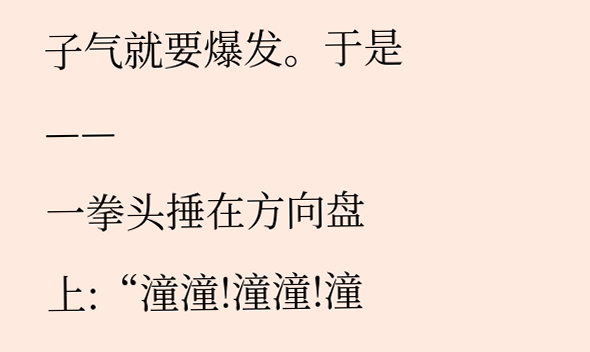子气就要爆发。于是——
一拳头捶在方向盘上:“潼潼!潼潼!潼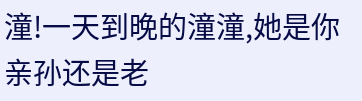潼!一天到晚的潼潼,她是你亲孙还是老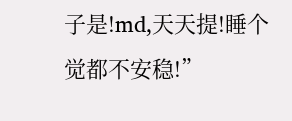子是!md,天天提!睡个觉都不安稳!”